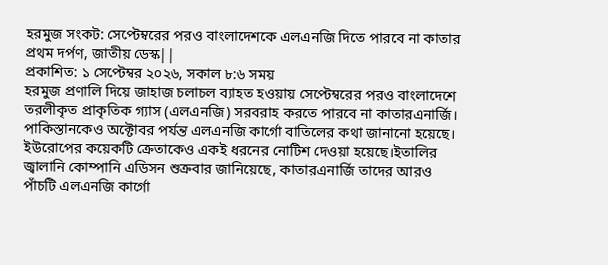হরমুজ সংকট: সেপ্টেম্বরের পরও বাংলাদেশকে এলএনজি দিতে পারবে না কাতার
প্রথম দর্পণ, জাতীয় ডেস্ক||
প্রকাশিত: ১ সেপ্টেম্বর ২০২৬, সকাল ৮:৬ সময়
হরমুজ প্রণালি দিয়ে জাহাজ চলাচল ব্যাহত হওয়ায় সেপ্টেম্বরের পরও বাংলাদেশে তরলীকৃত প্রাকৃতিক গ্যাস (এলএনজি) সরবরাহ করতে পারবে না কাতারএনার্জি। পাকিস্তানকেও অক্টোবর পর্যন্ত এলএনজি কার্গো বাতিলের কথা জানানো হয়েছে। ইউরোপের কয়েকটি ক্রেতাকেও একই ধরনের নোটিশ দেওয়া হয়েছে।ইতালির জ্বালানি কোম্পানি এডিসন শুক্রবার জানিয়েছে, কাতারএনার্জি তাদের আরও পাঁচটি এলএনজি কার্গো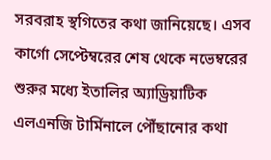সরবরাহ স্থগিতের কথা জানিয়েছে। এসব কার্গো সেপ্টেম্বরের শেষ থেকে নভেম্বরের শুরুর মধ্যে ইতালির অ্যাড্রিয়াটিক এলএনজি টার্মিনালে পৌঁছানোর কথা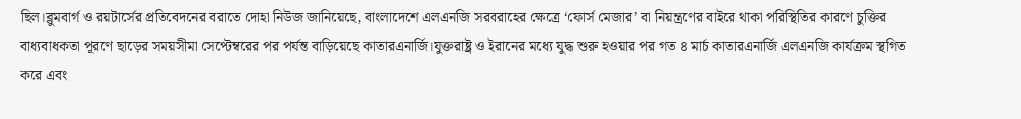ছিল।ব্লুমবার্গ ও রয়টার্সের প্রতিবেদনের বরাতে দোহা নিউজ জানিয়েছে, বাংলাদেশে এলএনজি সরবরাহের ক্ষেত্রে ‘ফোর্স মেজার’ বা নিয়ন্ত্রণের বাইরে থাকা পরিস্থিতির কারণে চুক্তির বাধ্যবাধকতা পূরণে ছাড়ের সময়সীমা সেপ্টেম্বরের পর পর্যন্ত বাড়িয়েছে কাতারএনার্জি।যুক্তরাষ্ট্র ও ইরানের মধ্যে যুদ্ধ শুরু হওয়ার পর গত ৪ মার্চ কাতারএনার্জি এলএনজি কার্যক্রম স্থগিত করে এবং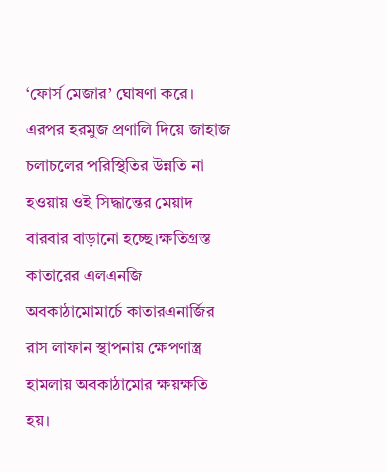‘ফোর্স মেজার’ ঘোষণা করে। এরপর হরমুজ প্রণালি দিয়ে জাহাজ চলাচলের পরিস্থিতির উন্নতি না হওয়ায় ওই সিদ্ধান্তের মেয়াদ বারবার বাড়ানো হচ্ছে।ক্ষতিগ্রস্ত কাতারের এলএনজি অবকাঠামোমার্চে কাতারএনার্জির রাস লাফান স্থাপনায় ক্ষেপণাস্ত্র হামলায় অবকাঠামোর ক্ষয়ক্ষতি হয়।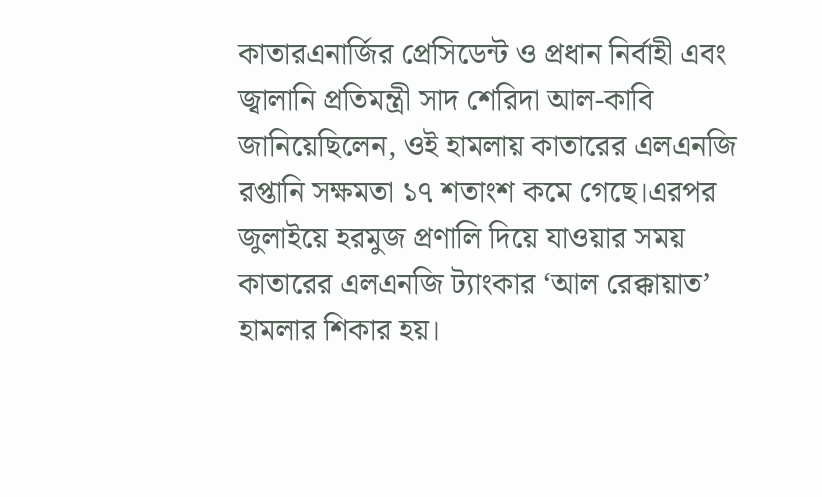কাতারএনার্জির প্রেসিডেন্ট ও প্রধান নির্বাহী এবং জ্বালানি প্রতিমন্ত্রী সাদ শেরিদা আল-কাবি জানিয়েছিলেন, ওই হামলায় কাতারের এলএনজি রপ্তানি সক্ষমতা ১৭ শতাংশ কমে গেছে।এরপর জুলাইয়ে হরমুজ প্রণালি দিয়ে যাওয়ার সময় কাতারের এলএনজি ট্যাংকার ‘আল রেক্কায়াত’ হামলার শিকার হয়।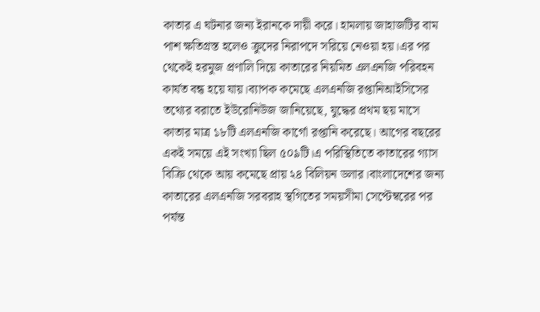কাতার এ ঘটনার জন্য ইরানকে দায়ী করে। হামলায় জাহাজটির বাম পাশ ক্ষতিগ্রস্ত হলেও ক্রুদের নিরাপদে সরিয়ে নেওয়া হয়।এর পর থেকেই হরমুজ প্রণালি দিয়ে কাতারের নিয়মিত এলএনজি পরিবহন কার্যত বন্ধ হয়ে যায়।ব্যাপক কমেছে এলএনজি রপ্তানিআইসিসের তথ্যের বরাতে ইউরোনিউজ জানিয়েছে, যুদ্ধের প্রথম ছয় মাসে কাতার মাত্র ১৮টি এলএনজি কার্গো রপ্তানি করেছে। আগের বছরের একই সময়ে এই সংখ্যা ছিল ৫০৯টি।এ পরিস্থিতিতে কাতারের গ্যাস বিক্রি থেকে আয় কমেছে প্রায় ২৪ বিলিয়ন ডলার।বাংলাদেশের জন্য কাতারের এলএনজি সরবরাহ স্থগিতের সময়সীমা সেপ্টেম্বরের পর পর্যন্ত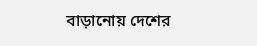বাড়ানোয় দেশের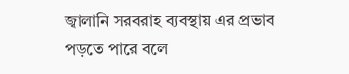জ্বালানি সরবরাহ ব্যবস্থায় এর প্রভাব পড়তে পারে বলে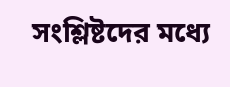সংশ্লিষ্টদের মধ্যে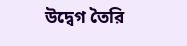উদ্বেগ তৈরি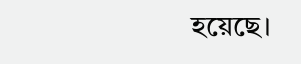হয়েছে।